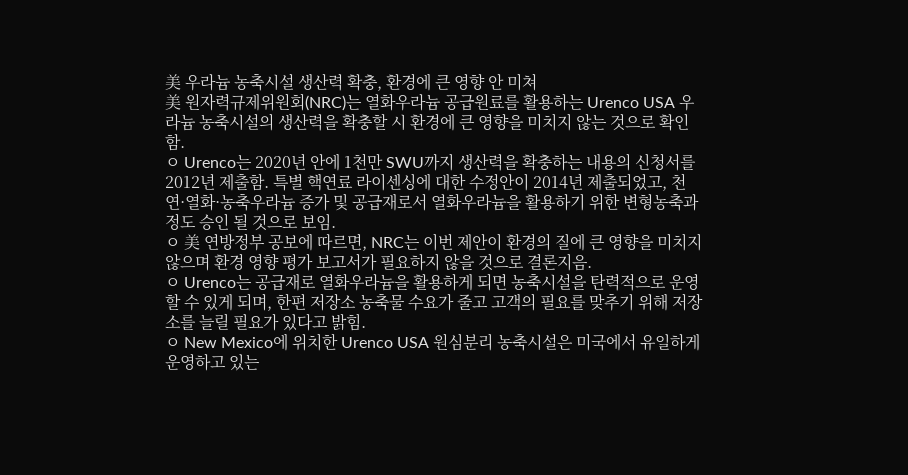美 우라늄 농축시설 생산력 확충, 환경에 큰 영향 안 미쳐
美 원자력규제위원회(NRC)는 열화우라늄 공급원료를 활용하는 Urenco USA 우라늄 농축시설의 생산력을 확충할 시 환경에 큰 영향을 미치지 않는 것으로 확인함.
ㅇ Urenco는 2020년 안에 1천만 SWU까지 생산력을 확충하는 내용의 신청서를 2012년 제출함. 특별 핵연료 라이센싱에 대한 수정안이 2014년 제출되었고, 천연·열화·농축우라늄 증가 및 공급재로서 열화우라늄을 활용하기 위한 변형농축과정도 승인 될 것으로 보임.
ㅇ 美 연방정부 공보에 따르면, NRC는 이번 제안이 환경의 질에 큰 영향을 미치지 않으며 환경 영향 평가 보고서가 필요하지 않을 것으로 결론지음.
ㅇ Urenco는 공급재로 열화우라늄을 활용하게 되면 농축시설을 탄력적으로 운영할 수 있게 되며, 한편 저장소 농축물 수요가 줄고 고객의 필요를 맞추기 위해 저장소를 늘릴 필요가 있다고 밝힘.
ㅇ New Mexico에 위치한 Urenco USA 원심분리 농축시설은 미국에서 유일하게 운영하고 있는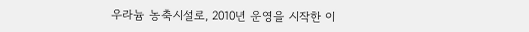우라늄 농축시설로, 2010년 운영을 시작한 이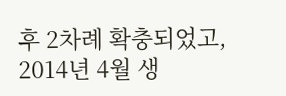후 2차례 확충되었고, 2014년 4월 생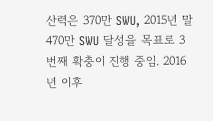산력은 370만 SWU, 2015년 말 470만 SWU 달성을 목표로 3번째 확충이 진행 중임. 2016년 이후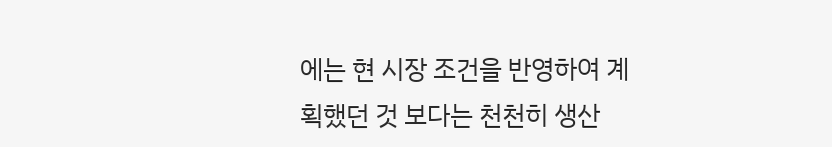에는 현 시장 조건을 반영하여 계획했던 것 보다는 천천히 생산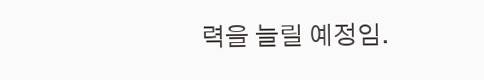력을 늘릴 예정임.